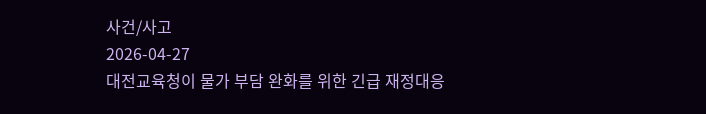사건/사고
2026-04-27
대전교육청이 물가 부담 완화를 위한 긴급 재정대응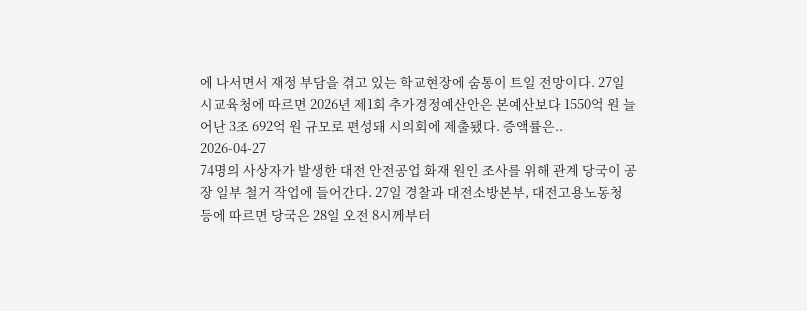에 나서면서 재정 부담을 겪고 있는 학교현장에 숨통이 트일 전망이다. 27일 시교육청에 따르면 2026년 제1회 추가경정예산안은 본예산보다 1550억 원 늘어난 3조 692억 원 규모로 편성돼 시의회에 제출됐다. 증액률은..
2026-04-27
74명의 사상자가 발생한 대전 안전공업 화재 원인 조사를 위해 관계 당국이 공장 일부 철거 작업에 들어간다. 27일 경찰과 대전소방본부, 대전고용노동청 등에 따르면 당국은 28일 오전 8시께부터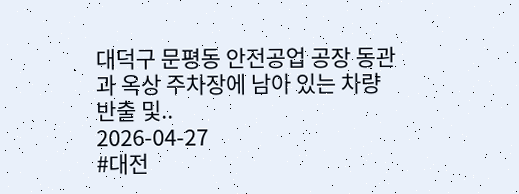대덕구 문평동 안전공업 공장 동관과 옥상 주차장에 남아 있는 차량 반출 및..
2026-04-27
#대전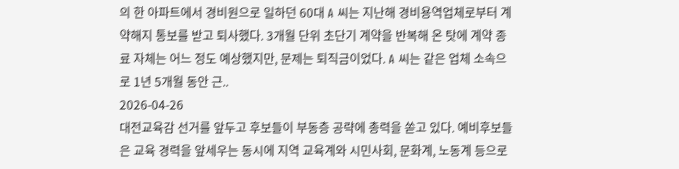의 한 아파트에서 경비원으로 일하던 60대 A 씨는 지난해 경비용역업체로부터 계약해지 통보를 받고 퇴사했다. 3개월 단위 초단기 계약을 반복해 온 탓에 계약 종료 자체는 어느 정도 예상했지만, 문제는 퇴직금이었다. A 씨는 같은 업체 소속으로 1년 5개월 동안 근..
2026-04-26
대전교육감 선거를 앞두고 후보들이 부동층 공략에 총력을 쏟고 있다. 예비후보들은 교육 경력을 앞세우는 동시에 지역 교육계와 시민사회, 문화계, 노동계 등으로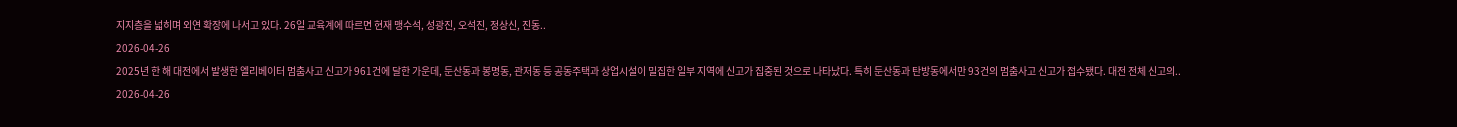지지층을 넓히며 외연 확장에 나서고 있다. 26일 교육계에 따르면 현재 맹수석, 성광진, 오석진, 정상신, 진동..
2026-04-26
2025년 한 해 대전에서 발생한 엘리베이터 멈춤사고 신고가 961건에 달한 가운데, 둔산동과 봉명동, 관저동 등 공동주택과 상업시설이 밀집한 일부 지역에 신고가 집중된 것으로 나타났다. 특히 둔산동과 탄방동에서만 93건의 멈춤사고 신고가 접수됐다. 대전 전체 신고의..
2026-04-26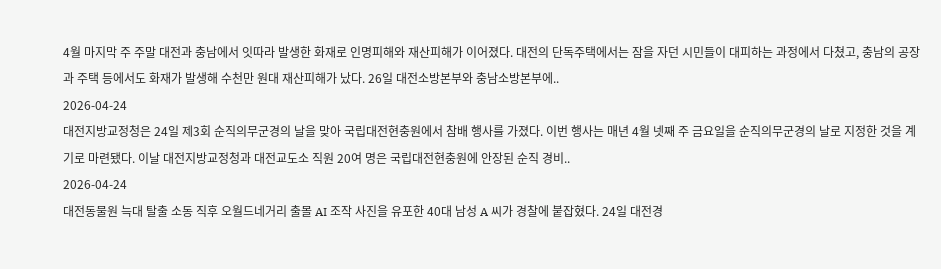4월 마지막 주 주말 대전과 충남에서 잇따라 발생한 화재로 인명피해와 재산피해가 이어졌다. 대전의 단독주택에서는 잠을 자던 시민들이 대피하는 과정에서 다쳤고, 충남의 공장과 주택 등에서도 화재가 발생해 수천만 원대 재산피해가 났다. 26일 대전소방본부와 충남소방본부에..
2026-04-24
대전지방교정청은 24일 제3회 순직의무군경의 날을 맞아 국립대전현충원에서 참배 행사를 가졌다. 이번 행사는 매년 4월 넷째 주 금요일을 순직의무군경의 날로 지정한 것을 계기로 마련됐다. 이날 대전지방교정청과 대전교도소 직원 20여 명은 국립대전현충원에 안장된 순직 경비..
2026-04-24
대전동물원 늑대 탈출 소동 직후 오월드네거리 출몰 AI 조작 사진을 유포한 40대 남성 A 씨가 경찰에 붙잡혔다. 24일 대전경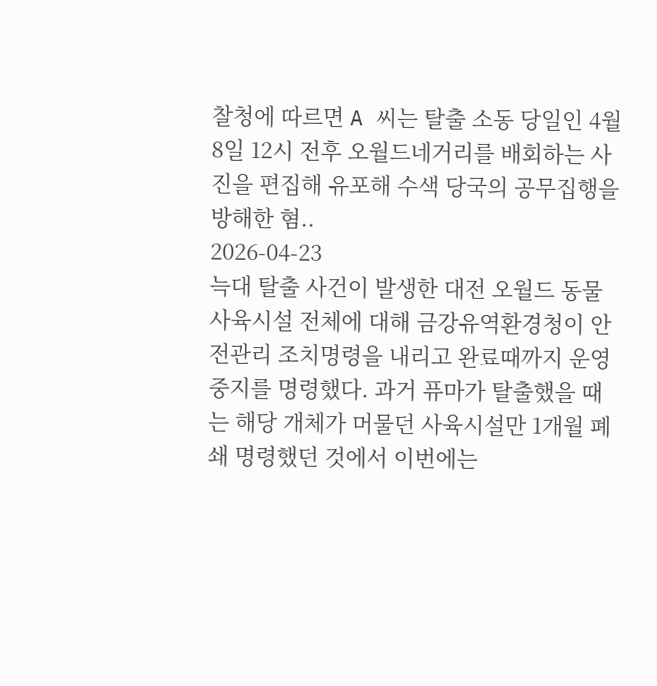찰청에 따르면 A 씨는 탈출 소동 당일인 4월 8일 12시 전후 오월드네거리를 배회하는 사진을 편집해 유포해 수색 당국의 공무집행을 방해한 혐..
2026-04-23
늑대 탈출 사건이 발생한 대전 오월드 동물 사육시설 전체에 대해 금강유역환경청이 안전관리 조치명령을 내리고 완료때까지 운영중지를 명령했다. 과거 퓨마가 탈출했을 때는 해당 개체가 머물던 사육시설만 1개월 폐쇄 명령했던 것에서 이번에는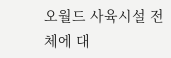오월드 사육시설 전체에 대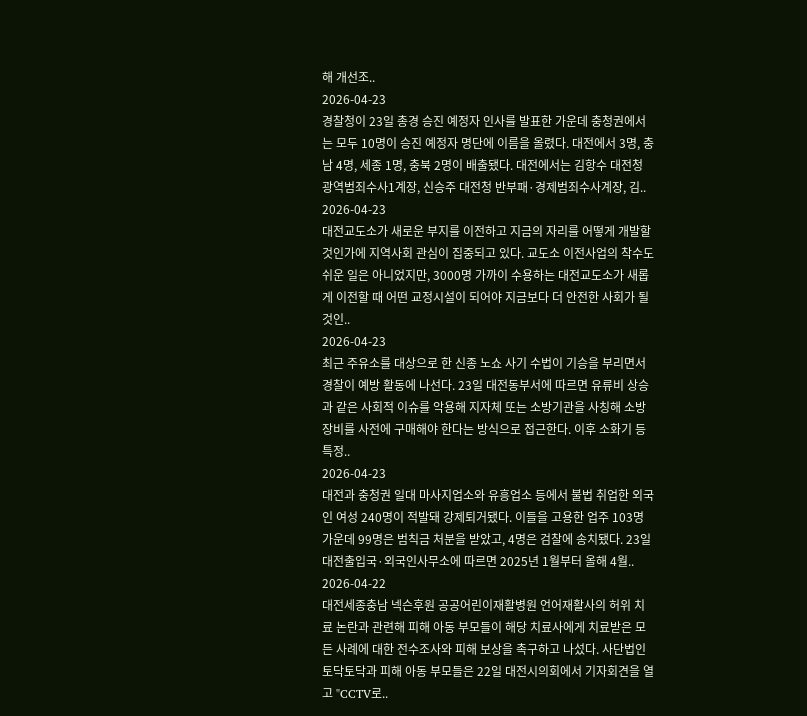해 개선조..
2026-04-23
경찰청이 23일 총경 승진 예정자 인사를 발표한 가운데 충청권에서는 모두 10명이 승진 예정자 명단에 이름을 올렸다. 대전에서 3명, 충남 4명, 세종 1명, 충북 2명이 배출됐다. 대전에서는 김항수 대전청 광역범죄수사1계장, 신승주 대전청 반부패·경제범죄수사계장, 김..
2026-04-23
대전교도소가 새로운 부지를 이전하고 지금의 자리를 어떻게 개발할 것인가에 지역사회 관심이 집중되고 있다. 교도소 이전사업의 착수도 쉬운 일은 아니었지만, 3000명 가까이 수용하는 대전교도소가 새롭게 이전할 때 어떤 교정시설이 되어야 지금보다 더 안전한 사회가 될 것인..
2026-04-23
최근 주유소를 대상으로 한 신종 노쇼 사기 수법이 기승을 부리면서 경찰이 예방 활동에 나선다. 23일 대전동부서에 따르면 유류비 상승과 같은 사회적 이슈를 악용해 지자체 또는 소방기관을 사칭해 소방 장비를 사전에 구매해야 한다는 방식으로 접근한다. 이후 소화기 등 특정..
2026-04-23
대전과 충청권 일대 마사지업소와 유흥업소 등에서 불법 취업한 외국인 여성 240명이 적발돼 강제퇴거됐다. 이들을 고용한 업주 103명 가운데 99명은 범칙금 처분을 받았고, 4명은 검찰에 송치됐다. 23일 대전출입국·외국인사무소에 따르면 2025년 1월부터 올해 4월..
2026-04-22
대전세종충남 넥슨후원 공공어린이재활병원 언어재활사의 허위 치료 논란과 관련해 피해 아동 부모들이 해당 치료사에게 치료받은 모든 사례에 대한 전수조사와 피해 보상을 촉구하고 나섰다. 사단법인 토닥토닥과 피해 아동 부모들은 22일 대전시의회에서 기자회견을 열고 "CCTV로..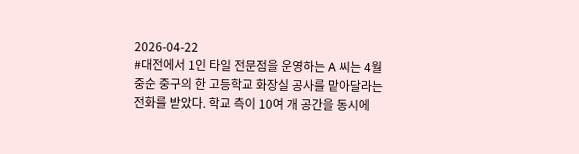2026-04-22
#대전에서 1인 타일 전문점을 운영하는 A 씨는 4월 중순 중구의 한 고등학교 화장실 공사를 맡아달라는 전화를 받았다. 학교 측이 10여 개 공간을 동시에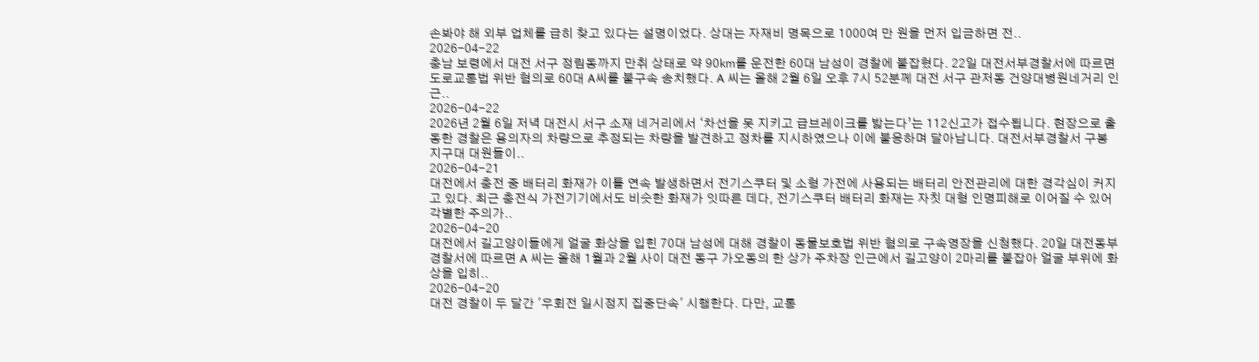손봐야 해 외부 업체를 급히 찾고 있다는 설명이었다. 상대는 자재비 명목으로 1000여 만 원을 먼저 입금하면 전..
2026-04-22
충남 보령에서 대전 서구 정림동까지 만취 상태로 약 90㎞를 운전한 60대 남성이 경찰에 붙잡혔다. 22일 대전서부경찰서에 따르면 도로교통법 위반 혐의로 60대 A씨를 불구속 송치했다. A 씨는 올해 2월 6일 오후 7시 52분께 대전 서구 관저동 건양대병원네거리 인근..
2026-04-22
2026년 2월 6일 저녁 대전시 서구 소재 네거리에서 ‘차선을 못 지키고 급브레이크를 밟는다’는 112신고가 접수됩니다. 현장으로 출동한 경찰은 용의자의 차량으로 추정되는 차량을 발견하고 정차를 지시하였으나 이에 불응하며 달아납니다. 대전서부경찰서 구봉지구대 대원들이..
2026-04-21
대전에서 충전 중 배터리 화재가 이틀 연속 발생하면서 전기스쿠터 및 소형 가전에 사용되는 배터리 안전관리에 대한 경각심이 커지고 있다. 최근 충전식 가전기기에서도 비슷한 화재가 잇따른 데다, 전기스쿠터 배터리 화재는 자칫 대형 인명피해로 이어질 수 있어 각별한 주의가..
2026-04-20
대전에서 길고양이들에게 얼굴 화상을 입힌 70대 남성에 대해 경찰이 동물보호법 위반 혐의로 구속영장을 신청했다. 20일 대전동부경찰서에 따르면 A 씨는 올해 1월과 2월 사이 대전 동구 가오동의 한 상가 주차장 인근에서 길고양이 2마리를 붙잡아 얼굴 부위에 화상을 입히..
2026-04-20
대전 경찰이 두 달간 '우회전 일시정지 집중단속' 시행한다. 다만, 교통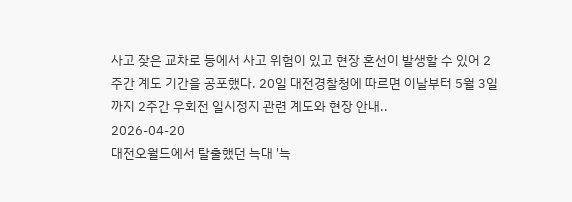사고 잦은 교차로 등에서 사고 위험이 있고 현장 혼선이 발생할 수 있어 2주간 계도 기간을 공포했다. 20일 대전경찰청에 따르면 이날부터 5월 3일까지 2주간 우회전 일시정지 관련 계도와 현장 안내..
2026-04-20
대전오월드에서 탈출했던 늑대 '늑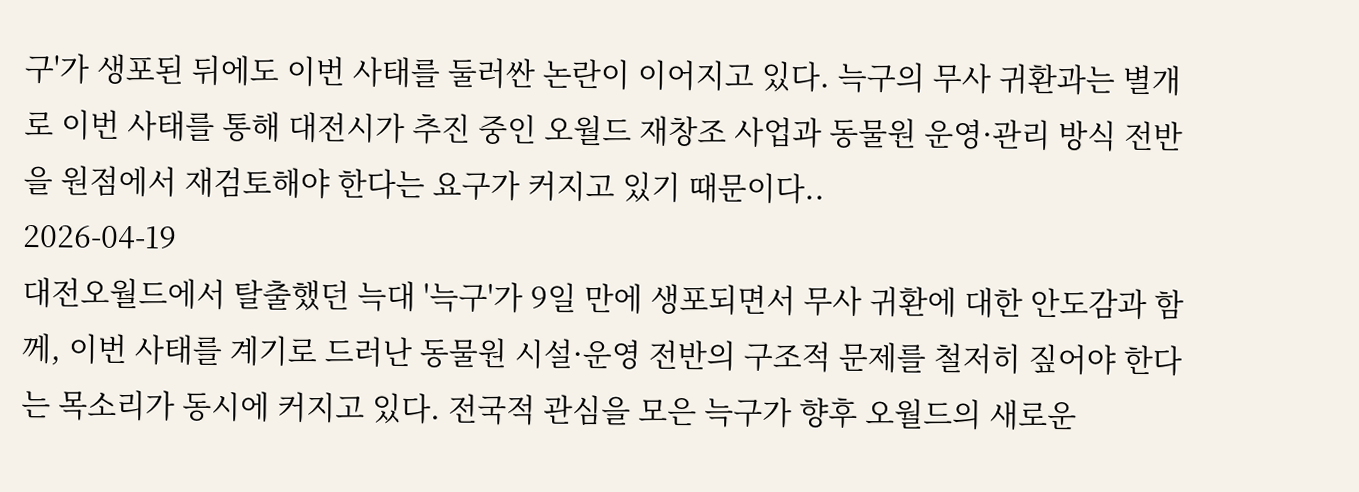구'가 생포된 뒤에도 이번 사태를 둘러싼 논란이 이어지고 있다. 늑구의 무사 귀환과는 별개로 이번 사태를 통해 대전시가 추진 중인 오월드 재창조 사업과 동물원 운영·관리 방식 전반을 원점에서 재검토해야 한다는 요구가 커지고 있기 때문이다..
2026-04-19
대전오월드에서 탈출했던 늑대 '늑구'가 9일 만에 생포되면서 무사 귀환에 대한 안도감과 함께, 이번 사태를 계기로 드러난 동물원 시설·운영 전반의 구조적 문제를 철저히 짚어야 한다는 목소리가 동시에 커지고 있다. 전국적 관심을 모은 늑구가 향후 오월드의 새로운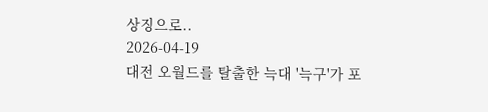상징으로..
2026-04-19
대전 오월드를 탈출한 늑대 '늑구'가 포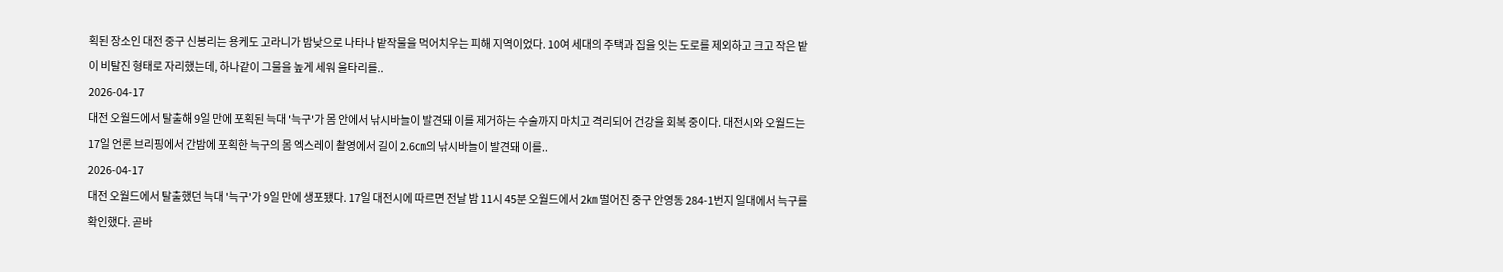획된 장소인 대전 중구 신봉리는 용케도 고라니가 밤낮으로 나타나 밭작물을 먹어치우는 피해 지역이었다. 10여 세대의 주택과 집을 잇는 도로를 제외하고 크고 작은 밭이 비탈진 형태로 자리했는데, 하나같이 그물을 높게 세워 울타리를..
2026-04-17
대전 오월드에서 탈출해 9일 만에 포획된 늑대 '늑구'가 몸 안에서 낚시바늘이 발견돼 이를 제거하는 수술까지 마치고 격리되어 건강을 회복 중이다. 대전시와 오월드는 17일 언론 브리핑에서 간밤에 포획한 늑구의 몸 엑스레이 촬영에서 길이 2.6㎝의 낚시바늘이 발견돼 이를..
2026-04-17
대전 오월드에서 탈출했던 늑대 '늑구'가 9일 만에 생포됐다. 17일 대전시에 따르면 전날 밤 11시 45분 오월드에서 2㎞ 떨어진 중구 안영동 284-1번지 일대에서 늑구를 확인했다. 곧바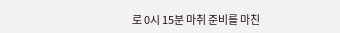로 0시 15분 마취 준비를 마친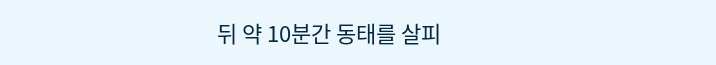뒤 약 10분간 동태를 살피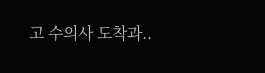고 수의사 도착과..